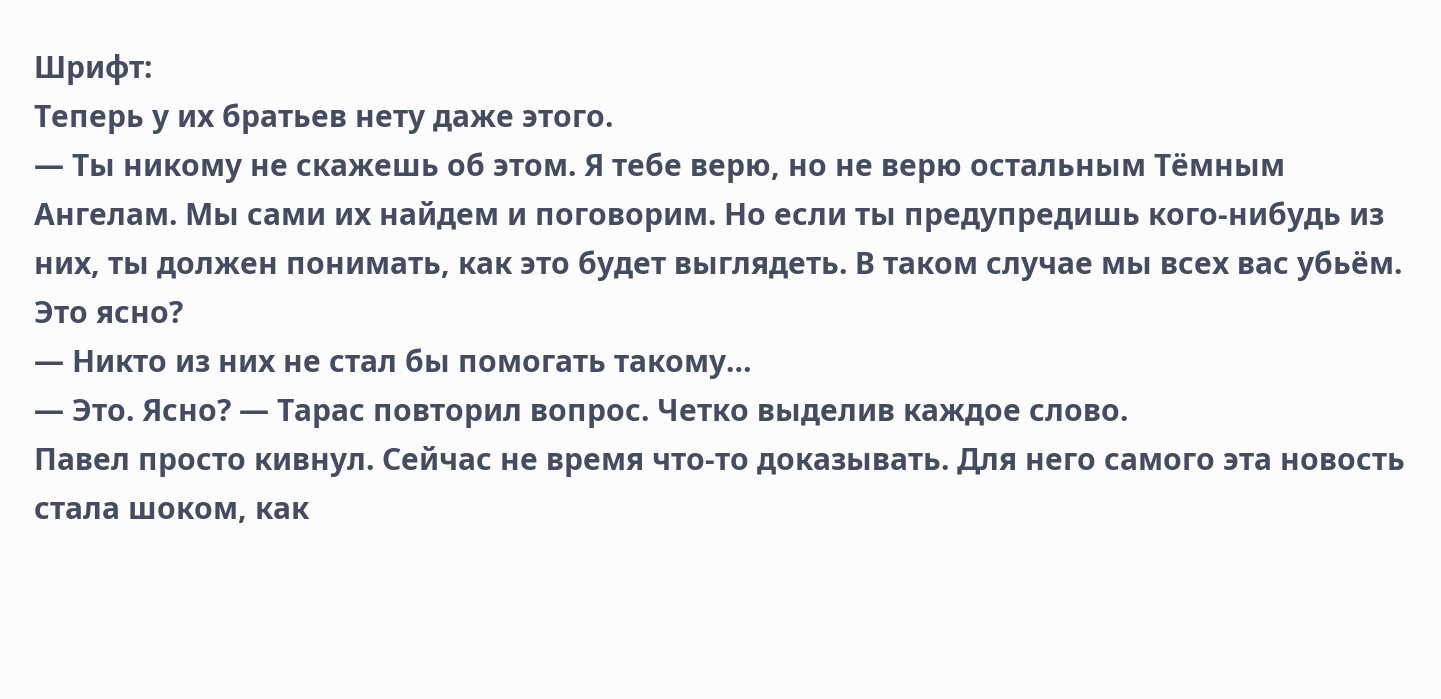Шрифт:
Теперь у их братьев нету даже этого.
— Ты никому не скажешь об этом. Я тебе верю, но не верю остальным Тёмным Ангелам. Мы сами их найдем и поговорим. Но если ты предупредишь кого-нибудь из них, ты должен понимать, как это будет выглядеть. В таком случае мы всех вас убьём. Это ясно?
— Никто из них не стал бы помогать такому…
— Это. Ясно? — Тарас повторил вопрос. Четко выделив каждое слово.
Павел просто кивнул. Сейчас не время что-то доказывать. Для него самого эта новость стала шоком, как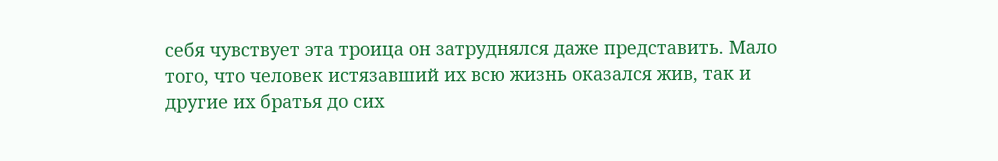себя чувствует эта троица он затруднялся даже представить. Мало того, что человек истязавший их всю жизнь оказался жив, так и другие их братья до сих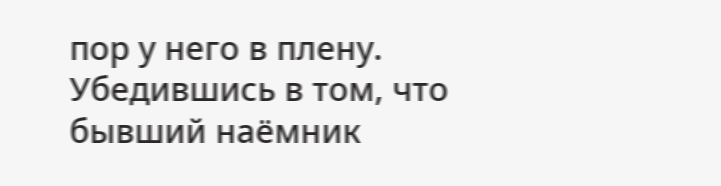пор у него в плену.
Убедившись в том, что бывший наёмник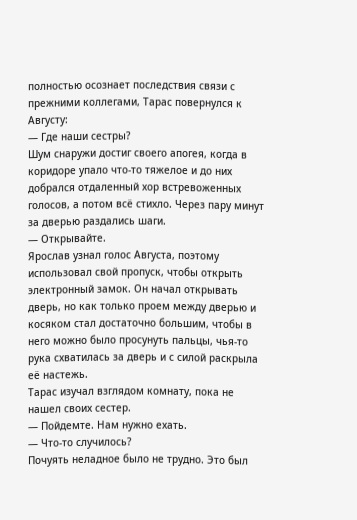полностью осознает последствия связи с прежними коллегами, Тарас повернулся к Августу:
— Где наши сестры?
Шум снаружи достиг своего апогея, когда в коридоре упало что-то тяжелое и до них добрался отдаленный хор встревоженных голосов, а потом всё стихло. Через пару минут за дверью раздались шаги.
— Открывайте.
Ярослав узнал голос Августа, поэтому использовал свой пропуск, чтобы открыть электронный замок. Он начал открывать дверь, но как только проем между дверью и косяком стал достаточно большим, чтобы в него можно было просунуть пальцы, чья-то рука схватилась за дверь и с силой раскрыла её настежь.
Тарас изучал взглядом комнату, пока не нашел своих сестер.
— Пойдемте. Нам нужно ехать.
— Что-то случилось?
Почуять неладное было не трудно. Это был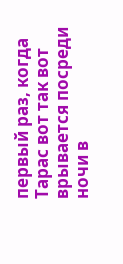первый раз, когда Тарас вот так вот врывается посреди ночи в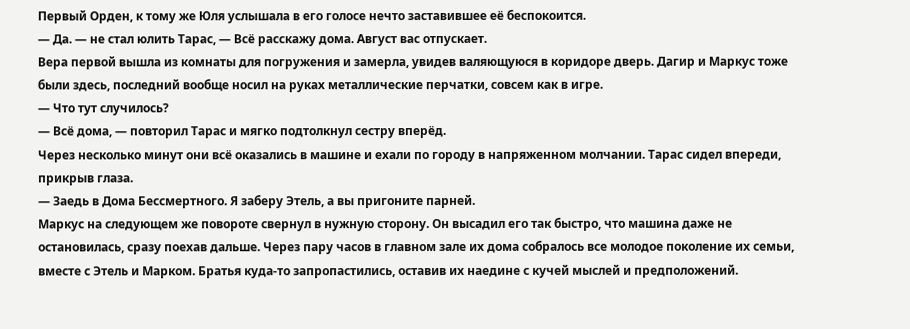Первый Орден, к тому же Юля услышала в его голосе нечто заставившее её беспокоится.
— Да. — не стал юлить Тарас, — Всё расскажу дома. Август вас отпускает.
Вера первой вышла из комнаты для погружения и замерла, увидев валяющуюся в коридоре дверь. Дагир и Маркус тоже были здесь, последний вообще носил на руках металлические перчатки, совсем как в игре.
— Что тут случилось?
— Всё дома, — повторил Тарас и мягко подтолкнул сестру вперёд.
Через несколько минут они всё оказались в машине и ехали по городу в напряженном молчании. Тарас сидел впереди, прикрыв глаза.
— Заедь в Дома Бессмертного. Я заберу Этель, а вы пригоните парней.
Маркус на следующем же повороте свернул в нужную сторону. Он высадил его так быстро, что машина даже не остановилась, сразу поехав дальше. Через пару часов в главном зале их дома собралось все молодое поколение их семьи, вместе с Этель и Марком. Братья куда-то запропастились, оставив их наедине с кучей мыслей и предположений.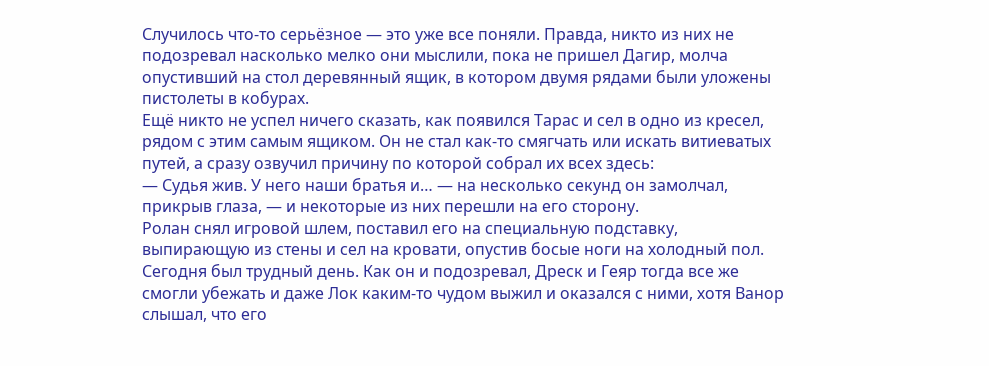Случилось что-то серьёзное — это уже все поняли. Правда, никто из них не подозревал насколько мелко они мыслили, пока не пришел Дагир, молча опустивший на стол деревянный ящик, в котором двумя рядами были уложены пистолеты в кобурах.
Ещё никто не успел ничего сказать, как появился Тарас и сел в одно из кресел, рядом с этим самым ящиком. Он не стал как-то смягчать или искать витиеватых путей, а сразу озвучил причину по которой собрал их всех здесь:
— Судья жив. У него наши братья и… — на несколько секунд он замолчал, прикрыв глаза, — и некоторые из них перешли на его сторону.
Ролан снял игровой шлем, поставил его на специальную подставку, выпирающую из стены и сел на кровати, опустив босые ноги на холодный пол.
Сегодня был трудный день. Как он и подозревал, Дреск и Геяр тогда все же смогли убежать и даже Лок каким-то чудом выжил и оказался с ними, хотя Ванор слышал, что его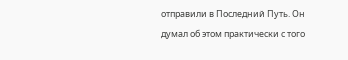отправили в Последний Путь. Он думал об этом практически с того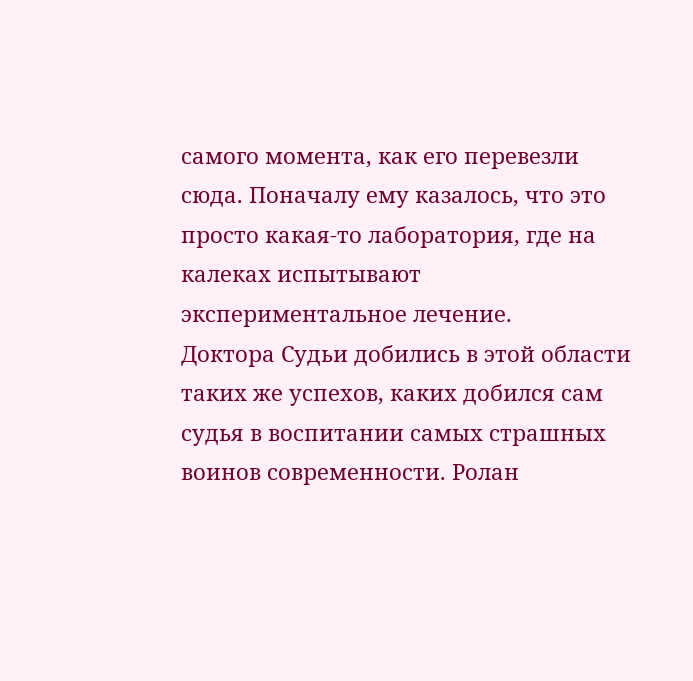самого момента, как его перевезли сюда. Поначалу ему казалось, что это просто какая-то лаборатория, где на калеках испытывают экспериментальное лечение.
Доктора Судьи добились в этой области таких же успехов, каких добился сам судья в воспитании самых страшных воинов современности. Ролан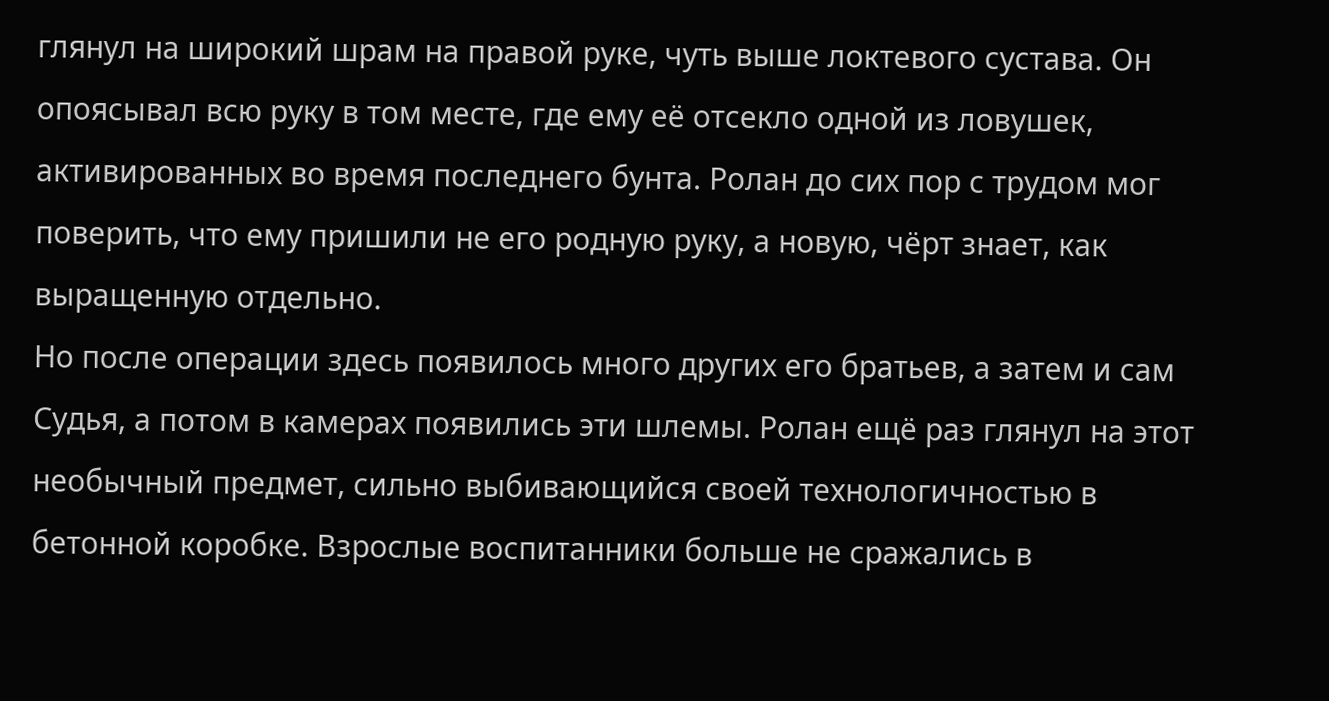глянул на широкий шрам на правой руке, чуть выше локтевого сустава. Он опоясывал всю руку в том месте, где ему её отсекло одной из ловушек, активированных во время последнего бунта. Ролан до сих пор с трудом мог поверить, что ему пришили не его родную руку, а новую, чёрт знает, как выращенную отдельно.
Но после операции здесь появилось много других его братьев, а затем и сам Судья, а потом в камерах появились эти шлемы. Ролан ещё раз глянул на этот необычный предмет, сильно выбивающийся своей технологичностью в бетонной коробке. Взрослые воспитанники больше не сражались в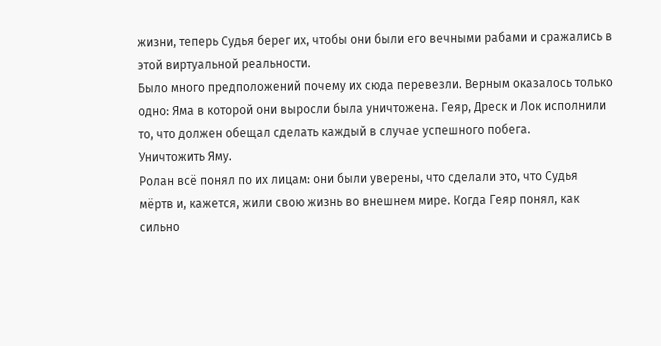жизни, теперь Судья берег их, чтобы они были его вечными рабами и сражались в этой виртуальной реальности.
Было много предположений почему их сюда перевезли. Верным оказалось только одно: Яма в которой они выросли была уничтожена. Геяр, Дреск и Лок исполнили то, что должен обещал сделать каждый в случае успешного побега.
Уничтожить Яму.
Ролан всё понял по их лицам: они были уверены, что сделали это, что Судья мёртв и, кажется, жили свою жизнь во внешнем мире. Когда Геяр понял, как сильно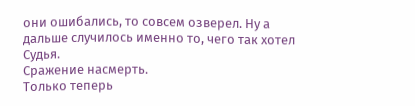они ошибались, то совсем озверел. Ну а дальше случилось именно то, чего так хотел Судья.
Сражение насмерть.
Только теперь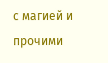с магией и прочими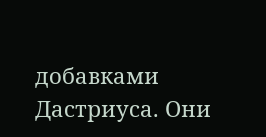добавками Дастриуса. Они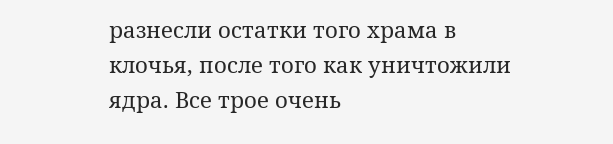разнесли остатки того храма в клочья, после того как уничтожили ядра. Все трое очень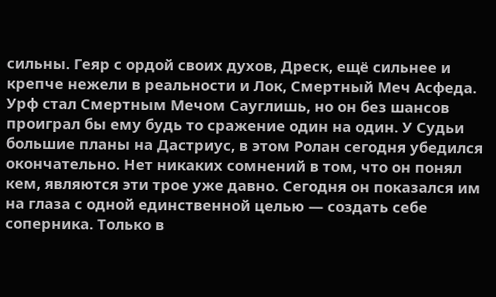сильны. Геяр с ордой своих духов, Дреск, ещё сильнее и крепче нежели в реальности и Лок, Смертный Меч Асфеда. Урф стал Смертным Мечом Сауглишь, но он без шансов проиграл бы ему будь то сражение один на один. У Судьи большие планы на Дастриус, в этом Ролан сегодня убедился окончательно. Нет никаких сомнений в том, что он понял кем, являются эти трое уже давно. Сегодня он показался им на глаза с одной единственной целью — создать себе соперника. Только в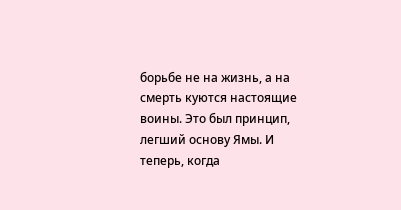борьбе не на жизнь, а на смерть куются настоящие воины. Это был принцип, легший основу Ямы. И теперь, когда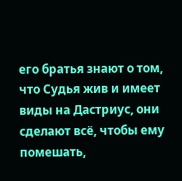его братья знают о том, что Судья жив и имеет виды на Дастриус, они сделают всё, чтобы ему помешать,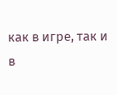как в игре, так и в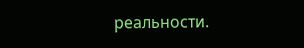реальности.